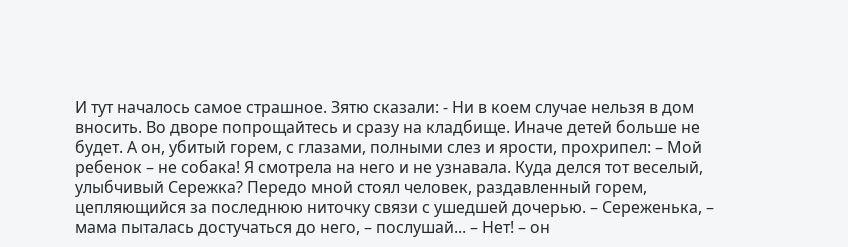И тут началось самое страшное. Зятю сказали: - Ни в коем случае нельзя в дом вносить. Во дворе попрощайтесь и сразу на кладбище. Иначе детей больше не будет. А он, убитый горем, с глазами, полными слез и ярости, прохрипел: – Мой ребенок – не собака! Я смотрела на него и не узнавала. Куда делся тот веселый, улыбчивый Сережка? Передо мной стоял человек, раздавленный горем, цепляющийся за последнюю ниточку связи с ушедшей дочерью. – Сереженька, – мама пыталась достучаться до него, – послушай... – Нет! – он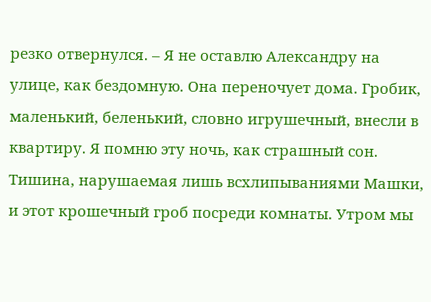резко отвернулся. – Я не оставлю Александру на улице, как бездомную. Она переночует дома. Гробик, маленький, беленький, словно игрушечный, внесли в квартиру. Я помню эту ночь, как страшный сон. Тишина, нарушаемая лишь всхлипываниями Машки, и этот крошечный гроб посреди комнаты. Утром мы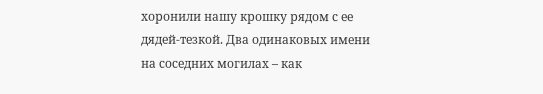хоронили нашу крошку рядом с ее дядей-тезкой. Два одинаковых имени на соседних могилах – как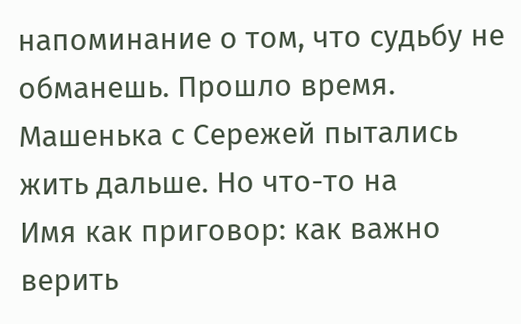напоминание о том, что судьбу не обманешь. Прошло время. Машенька с Сережей пытались жить дальше. Но что-то на
Имя как приговор: как важно верить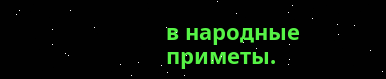в народные приметы.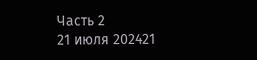Часть 2
21 июля 202421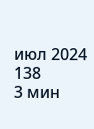июл 2024
138
3 мин